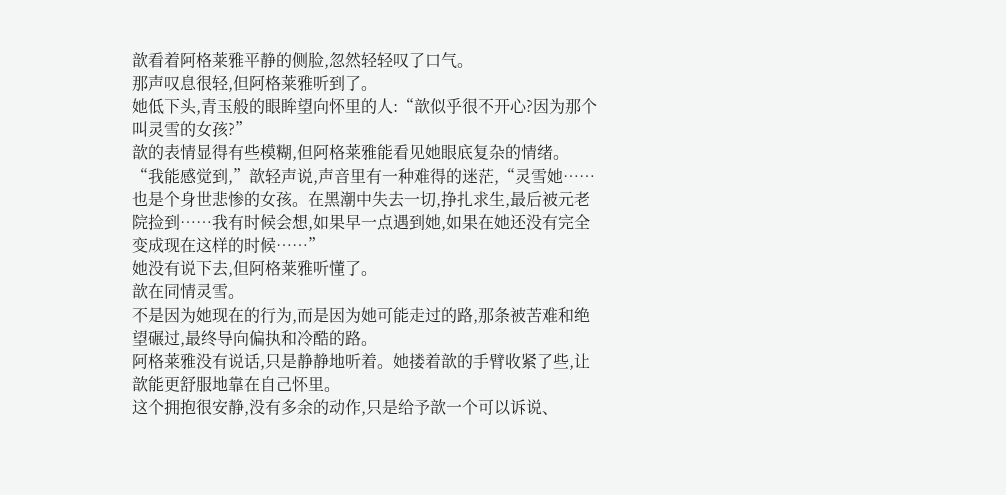歆看着阿格莱雅平静的侧脸,忽然轻轻叹了口气。
那声叹息很轻,但阿格莱雅听到了。
她低下头,青玉般的眼眸望向怀里的人:“歆似乎很不开心?因为那个叫灵雪的女孩?”
歆的表情显得有些模糊,但阿格莱雅能看见她眼底复杂的情绪。
“我能感觉到,”歆轻声说,声音里有一种难得的迷茫,“灵雪她……也是个身世悲惨的女孩。在黑潮中失去一切,挣扎求生,最后被元老院捡到……我有时候会想,如果早一点遇到她,如果在她还没有完全变成现在这样的时候……”
她没有说下去,但阿格莱雅听懂了。
歆在同情灵雪。
不是因为她现在的行为,而是因为她可能走过的路,那条被苦难和绝望碾过,最终导向偏执和冷酷的路。
阿格莱雅没有说话,只是静静地听着。她搂着歆的手臂收紧了些,让歆能更舒服地靠在自己怀里。
这个拥抱很安静,没有多余的动作,只是给予歆一个可以诉说、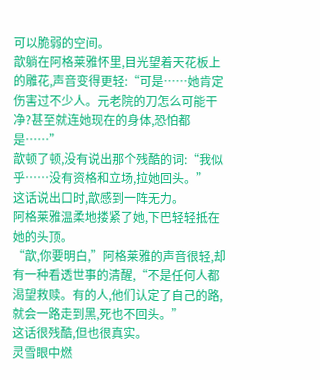可以脆弱的空间。
歆躺在阿格莱雅怀里,目光望着天花板上的雕花,声音变得更轻:“可是……她肯定伤害过不少人。元老院的刀怎么可能干净?甚至就连她现在的身体,恐怕都是……”
歆顿了顿,没有说出那个残酷的词:“我似乎……没有资格和立场,拉她回头。”
这话说出口时,歆感到一阵无力。
阿格莱雅温柔地搂紧了她,下巴轻轻抵在她的头顶。
“歆,你要明白,”阿格莱雅的声音很轻,却有一种看透世事的清醒,“不是任何人都渴望救赎。有的人,他们认定了自己的路,就会一路走到黑,死也不回头。”
这话很残酷,但也很真实。
灵雪眼中燃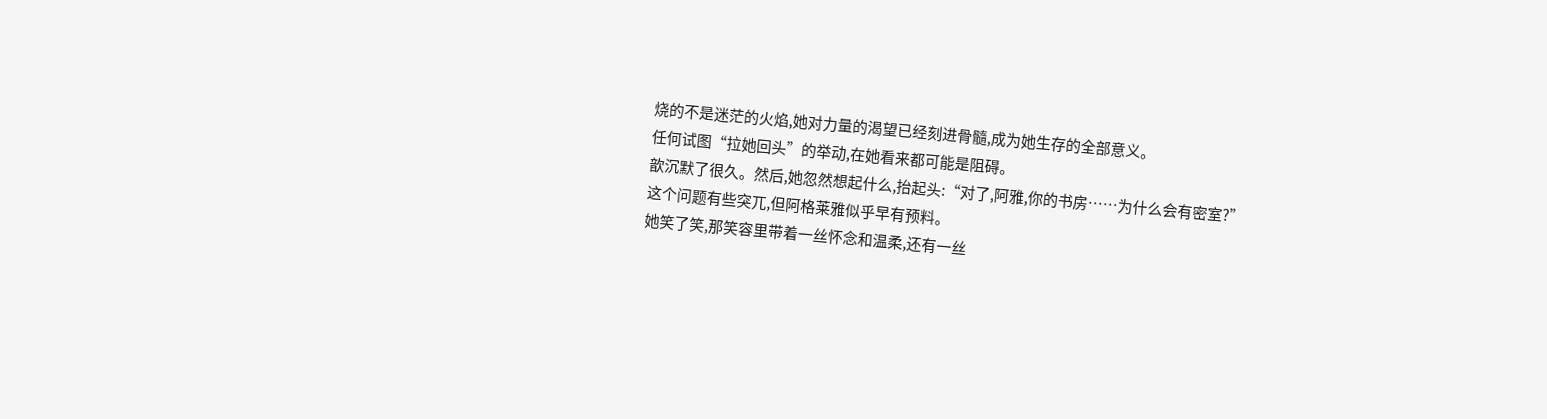烧的不是迷茫的火焰,她对力量的渴望已经刻进骨髓,成为她生存的全部意义。
任何试图“拉她回头”的举动,在她看来都可能是阻碍。
歆沉默了很久。然后,她忽然想起什么,抬起头:“对了,阿雅,你的书房……为什么会有密室?”
这个问题有些突兀,但阿格莱雅似乎早有预料。
她笑了笑,那笑容里带着一丝怀念和温柔,还有一丝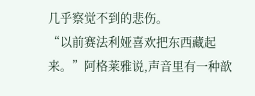几乎察觉不到的悲伤。
“以前赛法利娅喜欢把东西藏起来。”阿格莱雅说,声音里有一种歆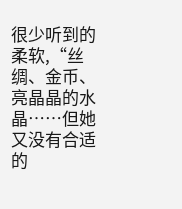很少听到的柔软,“丝绸、金币、亮晶晶的水晶……但她又没有合适的